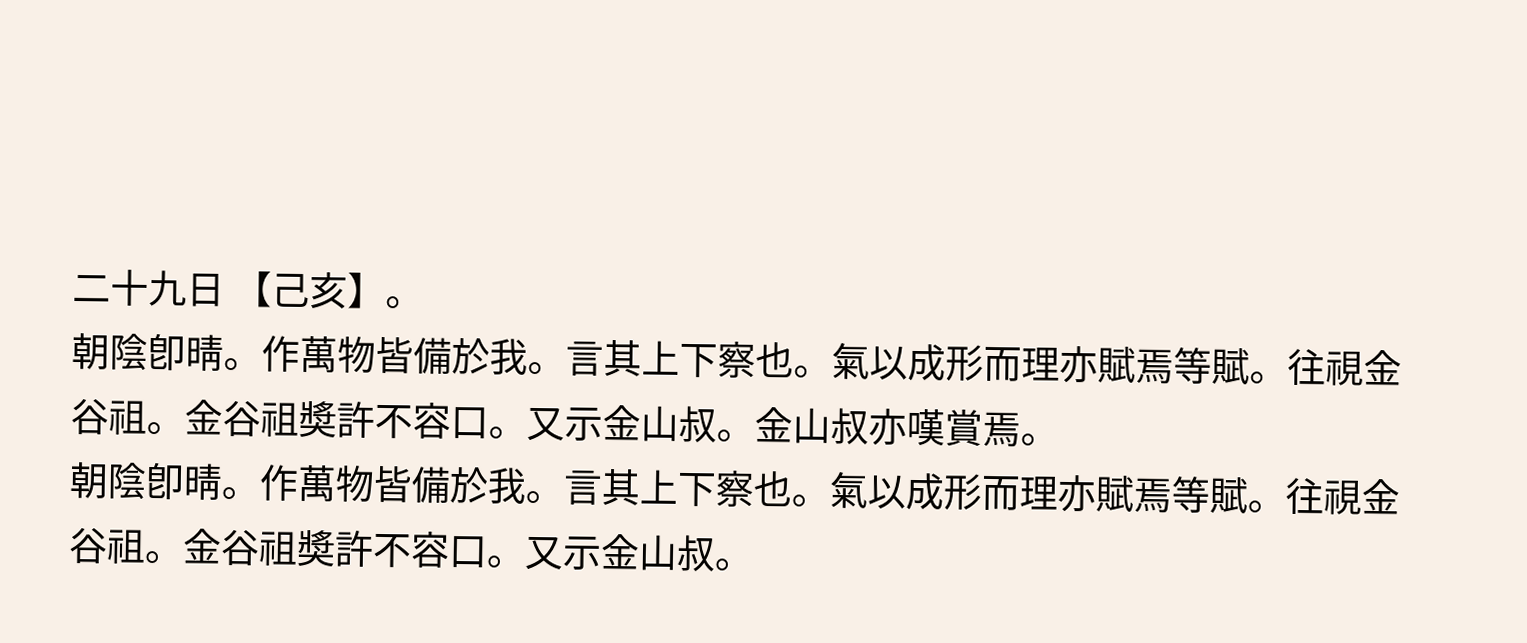二十九日 【己亥】。
朝陰卽晴。作萬物皆備於我。言其上下察也。氣以成形而理亦賦焉等賦。往視金谷祖。金谷祖奬許不容口。又示金山叔。金山叔亦嘆賞焉。
朝陰卽晴。作萬物皆備於我。言其上下察也。氣以成形而理亦賦焉等賦。往視金谷祖。金谷祖奬許不容口。又示金山叔。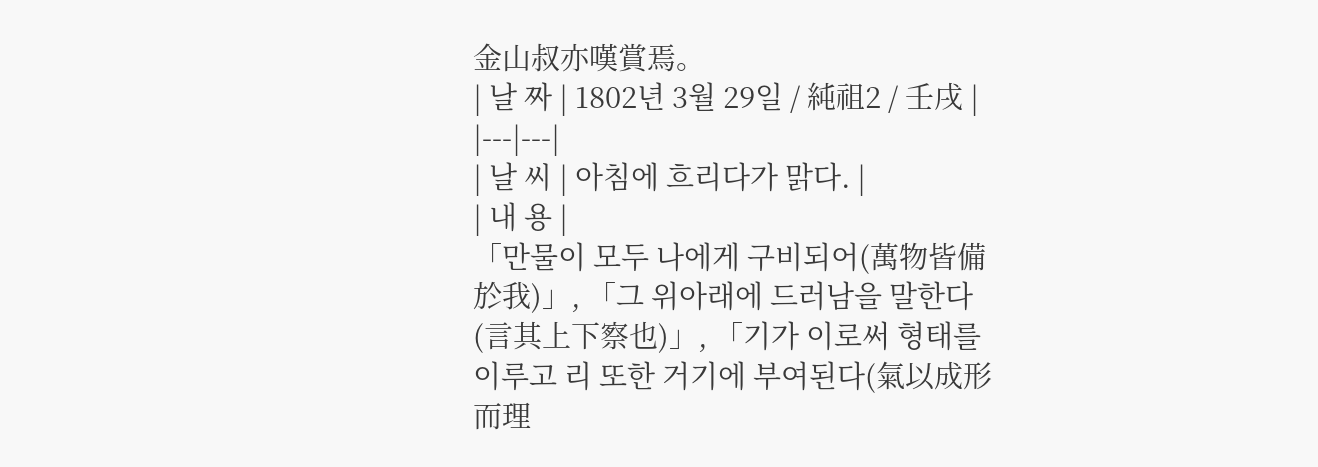金山叔亦嘆賞焉。
| 날 짜 | 1802년 3월 29일 / 純祖2 / 壬戌 |
|---|---|
| 날 씨 | 아침에 흐리다가 맑다. |
| 내 용 |
「만물이 모두 나에게 구비되어(萬物皆備於我)」, 「그 위아래에 드러남을 말한다(言其上下察也)」, 「기가 이로써 형태를 이루고 리 또한 거기에 부여된다(氣以成形而理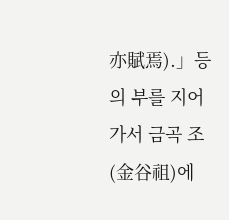亦賦焉).」등의 부를 지어 가서 금곡 조(金谷祖)에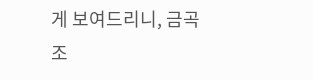게 보여드리니, 금곡 조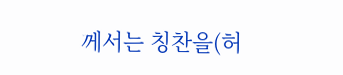께서는 칭찬을(허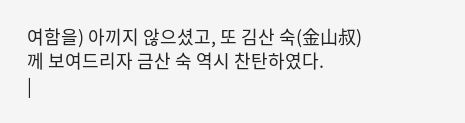여함을) 아끼지 않으셨고, 또 김산 숙(金山叔)께 보여드리자 금산 숙 역시 찬탄하였다.
|